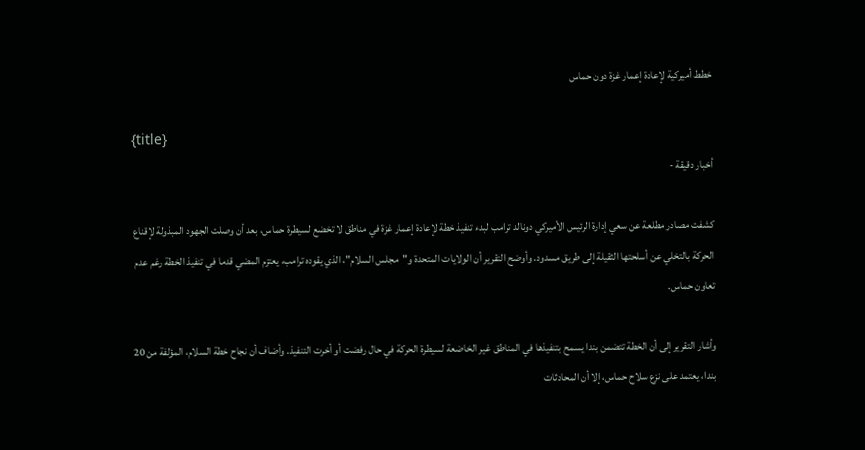خطط أميركية لإعادة إعمار غزة دون حماس

{title}
أخبار دقيقة -

كشفت مصادر مطلعة عن سعي إدارة الرئيس الأميركي دونالد ترامب لبدء تنفيذ خطة لإعادة إعمار غزة في مناطق لا تخضع لسيطرة حماس، بعد أن وصلت الجهود المبذولة لإقناع الحركة بالتخلي عن أسلحتها الثقيلة إلى طريق مسدود. وأوضح التقرير أن الولايات المتحدة و"مجلس السلام"، الذي يقوده ترامب، يعتزم المضي قدما في تنفيذ الخطة رغم عدم تعاون حماس.

وأشار التقرير إلى أن الخطة تتضمن بندا يسمح بتنفيذها في المناطق غير الخاضعة لسيطرة الحركة في حال رفضت أو أخرت التنفيذ. وأضاف أن نجاح خطة السلام، المؤلفة من 20 بندا، يعتمد على نزع سلاح حماس، إلا أن المحادثات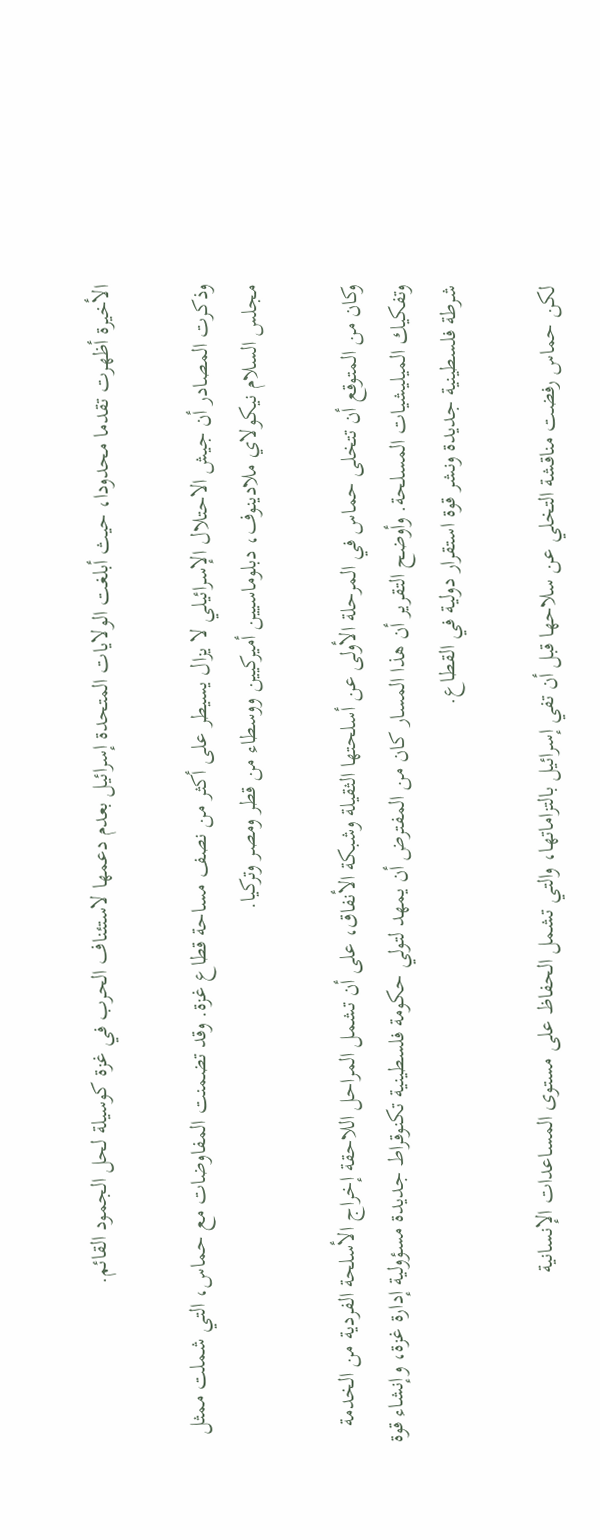الأخيرة أظهرت تقدما محدودا، حيث أبلغت الولايات المتحدة إسرائيل بعدم دعمها لاستئناف الحرب في غزة كوسيلة لحل الجمود القائم.

وذكرت المصادر أن جيش الاحتلال الإسرائيلي لا يزال يسيطر على أكثر من نصف مساحة قطاع غزة. وقد تضمنت المفاوضات مع حماس، التي شملت ممثل مجلس السلام نيكولاي ملادينوف، دبلوماسيين أميركيين ووسطاء من قطر ومصر وتركيا.

وكان من المتوقع أن تتخلى حماس في المرحلة الأولى عن أسلحتها الثقيلة وشبكة الأنفاق، على أن تشمل المراحل اللاحقة إخراج الأسلحة الفردية من الخدمة وتفكيك الميليشيات المسلحة. وأوضح التقرير أن هذا المسار كان من المفترض أن يمهد لتولي حكومة فلسطينية تكنوقراط جديدة مسؤولية إدارة غزة، وإنشاء قوة شرطة فلسطينية جديدة ونشر قوة استقرار دولية في القطاع.

لكن حماس رفضت مناقشة التخلي عن سلاحها قبل أن تفي إسرائيل بالتزاماتها، والتي تشمل الحفاظ على مستوى المساعدات الإنسانية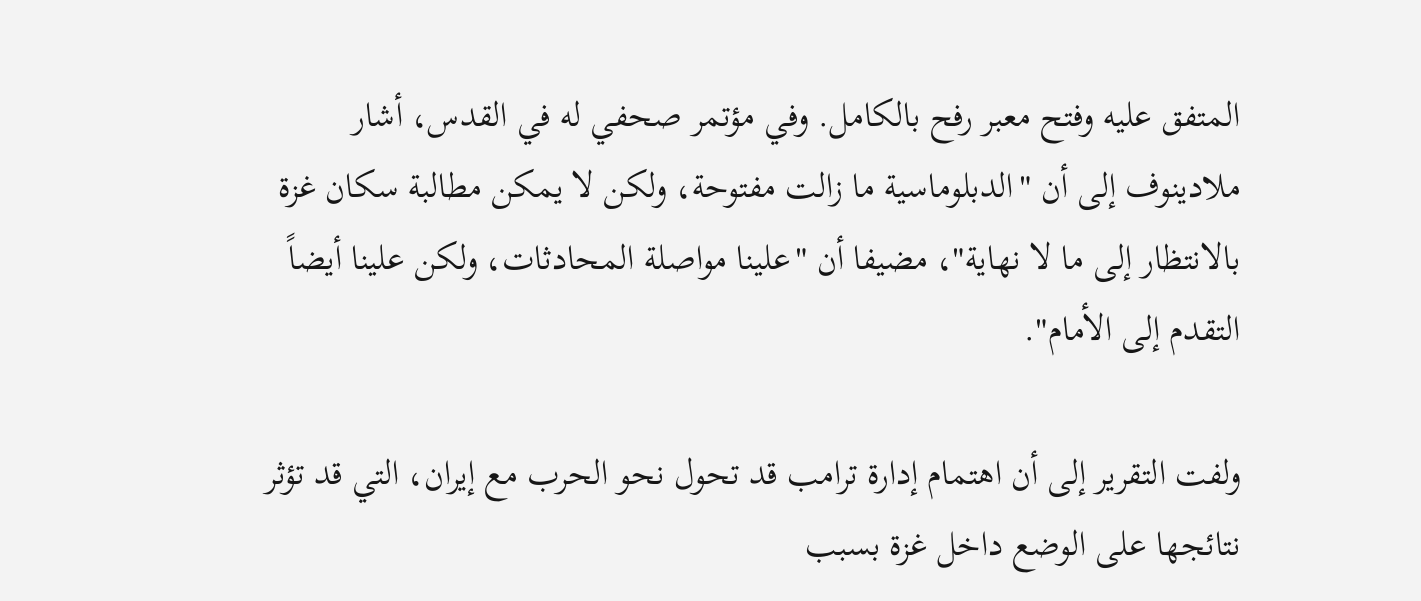المتفق عليه وفتح معبر رفح بالكامل. وفي مؤتمر صحفي له في القدس، أشار ملادينوف إلى أن "الدبلوماسية ما زالت مفتوحة، ولكن لا يمكن مطالبة سكان غزة بالانتظار إلى ما لا نهاية"، مضيفا أن "علينا مواصلة المحادثات، ولكن علينا أيضاً التقدم إلى الأمام".

ولفت التقرير إلى أن اهتمام إدارة ترامب قد تحول نحو الحرب مع إيران، التي قد تؤثر نتائجها على الوضع داخل غزة بسبب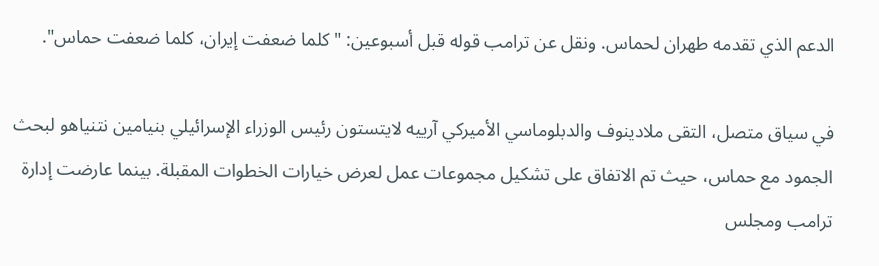الدعم الذي تقدمه طهران لحماس. ونقل عن ترامب قوله قبل أسبوعين: "كلما ضعفت إيران، كلما ضعفت حماس".

في سياق متصل، التقى ملادينوف والدبلوماسي الأميركي آرييه لايتستون رئيس الوزراء الإسرائيلي بنيامين نتنياهو لبحث الجمود مع حماس، حيث تم الاتفاق على تشكيل مجموعات عمل لعرض خيارات الخطوات المقبلة. بينما عارضت إدارة ترامب ومجلس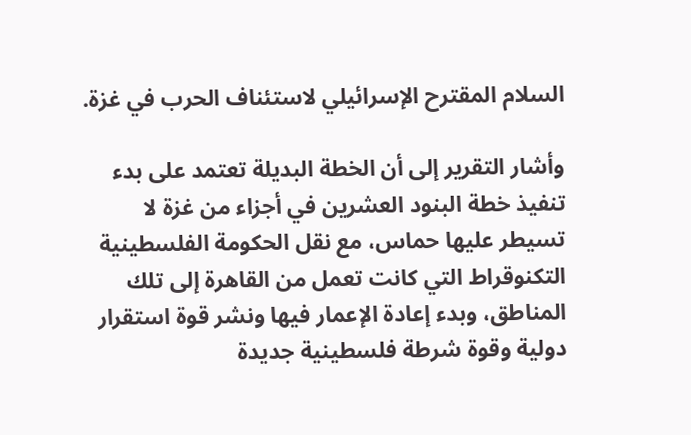السلام المقترح الإسرائيلي لاستئناف الحرب في غزة.

وأشار التقرير إلى أن الخطة البديلة تعتمد على بدء تنفيذ خطة البنود العشرين في أجزاء من غزة لا تسيطر عليها حماس، مع نقل الحكومة الفلسطينية التكنوقراط التي كانت تعمل من القاهرة إلى تلك المناطق، وبدء إعادة الإعمار فيها ونشر قوة استقرار دولية وقوة شرطة فلسطينية جديدة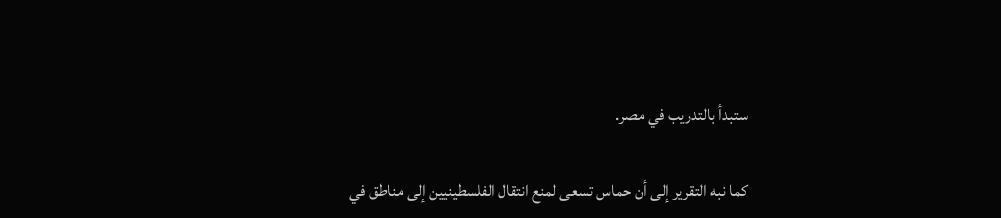ستبدأ بالتدريب في مصر.

كما نبه التقرير إلى أن حماس تسعى لمنع انتقال الفلسطينيين إلى مناطق في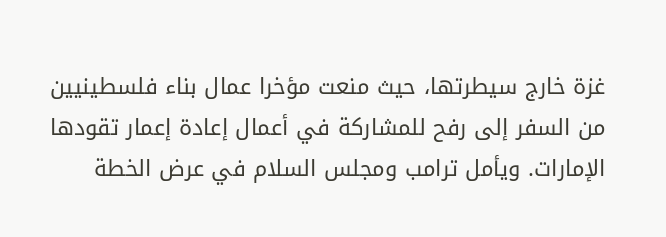غزة خارج سيطرتها، حيث منعت مؤخرا عمال بناء فلسطينيين من السفر إلى رفح للمشاركة في أعمال إعادة إعمار تقودها الإمارات. ويأمل ترامب ومجلس السلام في عرض الخطة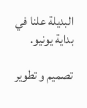البديلة علنا في بداية يونيو.

تصميم و تطوير